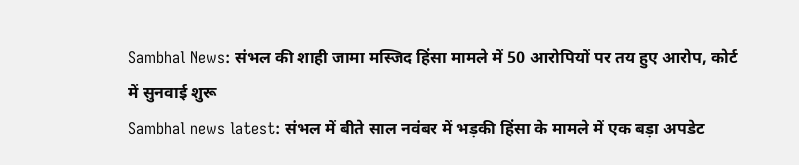Sambhal News: संभल की शाही जामा मस्जिद हिंसा मामले में 50 आरोपियों पर तय हुए आरोप, कोर्ट में सुनवाई शुरू
Sambhal news latest: संभल में बीते साल नवंबर में भड़की हिंसा के मामले में एक बड़ा अपडेट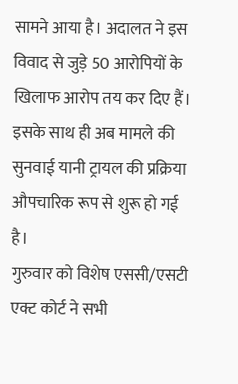सामने आया है। अदालत ने इस विवाद से जुड़े 50 आरोपियों के खिलाफ आरोप तय कर दिए हैं। इसके साथ ही अब मामले की सुनवाई यानी ट्रायल की प्रक्रिया औपचारिक रूप से शुरू हो गई है।
गुरुवार को विशेष एससी/एसटी एक्ट कोर्ट ने सभी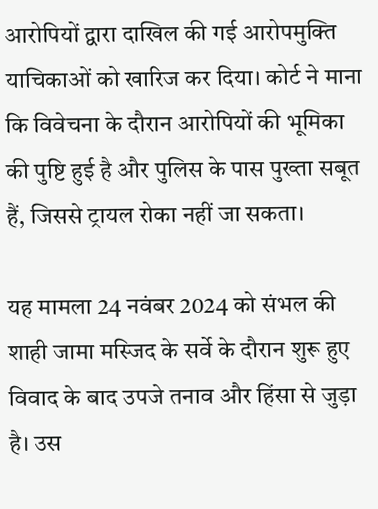आरोपियों द्वारा दाखिल की गई आरोपमुक्ति याचिकाओं को खारिज कर दिया। कोर्ट ने माना कि विवेचना के दौरान आरोपियों की भूमिका की पुष्टि हुई है और पुलिस के पास पुख्ता सबूत हैं, जिससे ट्रायल रोका नहीं जा सकता।

यह मामला 24 नवंबर 2024 को संभल की शाही जामा मस्जिद के सर्वे के दौरान शुरू हुए विवाद के बाद उपजे तनाव और हिंसा से जुड़ा है। उस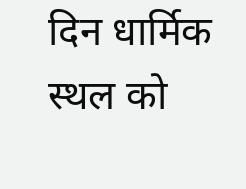दिन धार्मिक स्थल को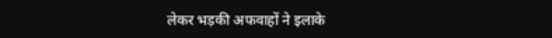लेकर भड़की अफवाहों ने इलाके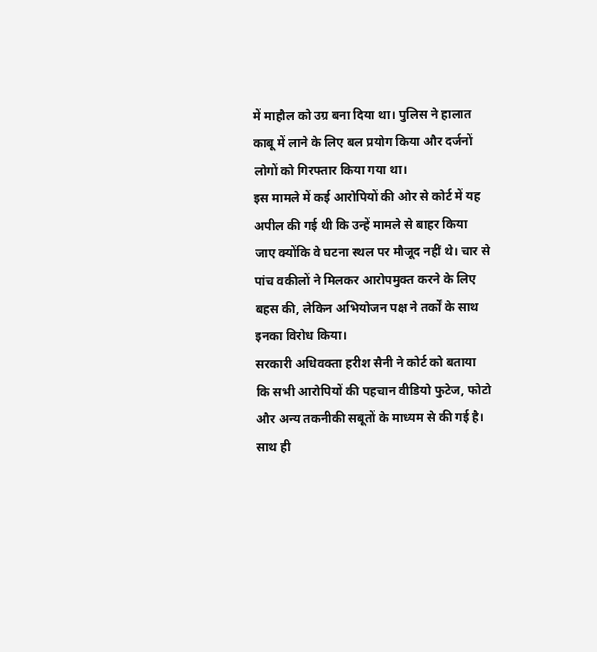में माहौल को उग्र बना दिया था। पुलिस ने हालात काबू में लाने के लिए बल प्रयोग किया और दर्जनों लोगों को गिरफ्तार किया गया था।
इस मामले में कई आरोपियों की ओर से कोर्ट में यह अपील की गई थी कि उन्हें मामले से बाहर किया जाए क्योंकि वे घटना स्थल पर मौजूद नहीं थे। चार से पांच वकीलों ने मिलकर आरोपमुक्त करने के लिए बहस की, लेकिन अभियोजन पक्ष ने तर्कों के साथ इनका विरोध किया।
सरकारी अधिवक्ता हरीश सैनी ने कोर्ट को बताया कि सभी आरोपियों की पहचान वीडियो फुटेज, फोटो और अन्य तकनीकी सबूतों के माध्यम से की गई है। साथ ही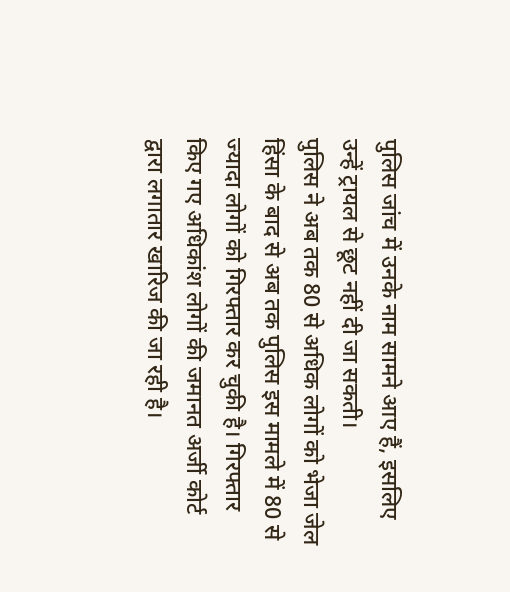पुलिस जांच में उनके नाम सामने आए हैं, इसलिए उन्हें ट्रायल से छूट नहीं दी जा सकती।
पुलिस ने अब तक 80 से अधिक लोगों को भेजा जेल
हिंसा के बाद से अब तक पुलिस इस मामले में 80 से ज्यादा लोगों को गिरफ्तार कर चुकी है। गिरफ्तार किए गए अधिकांश लोगों की जमानत अर्जी कोर्ट द्वारा लगातार खारिज की जा रही है।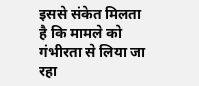इससे संकेत मिलता है कि मामले को गंभीरता से लिया जा रहा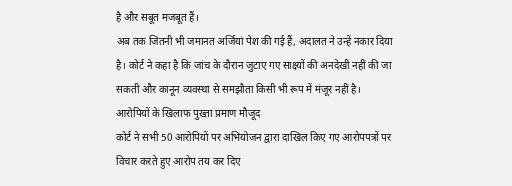है और सबूत मजबूत हैं।
अब तक जितनी भी जमानत अर्जियां पेश की गई हैं, अदालत ने उन्हें नकार दिया है। कोर्ट ने कहा है कि जांच के दौरान जुटाए गए साक्ष्यों की अनदेखी नहीं की जा सकती और कानून व्यवस्था से समझौता किसी भी रूप में मंजूर नहीं है।
आरोपियों के खिलाफ पुख्ता प्रमाण मौजूद
कोर्ट ने सभी 50 आरोपियों पर अभियोजन द्वारा दाखिल किए गए आरोपपत्रों पर विचार करते हुए आरोप तय कर दिए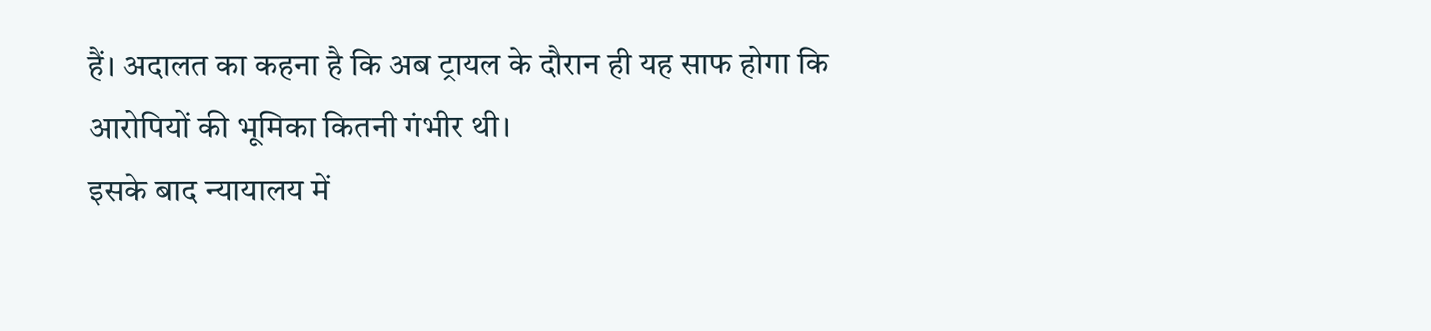हैं। अदालत का कहना है कि अब ट्रायल के दौरान ही यह साफ होगा कि आरोपियों की भूमिका कितनी गंभीर थी।
इसके बाद न्यायालय में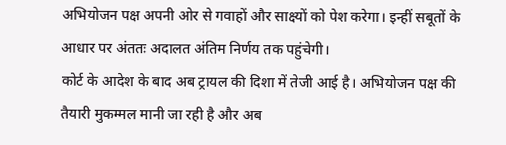अभियोजन पक्ष अपनी ओर से गवाहों और साक्ष्यों को पेश करेगा। इन्हीं सबूतों के आधार पर अंततः अदालत अंतिम निर्णय तक पहुंचेगी।
कोर्ट के आदेश के बाद अब ट्रायल की दिशा में तेजी आई है। अभियोजन पक्ष की तैयारी मुकम्मल मानी जा रही है और अब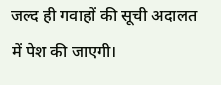जल्द ही गवाहों की सूची अदालत में पेश की जाएगी।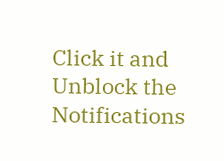Click it and Unblock the Notifications